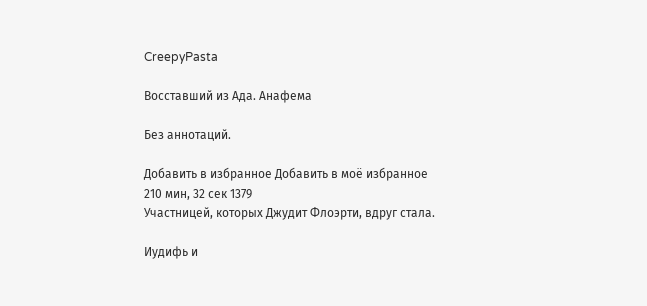CreepyPasta

Восставший из Ада. Анафема

Без аннотаций.

Добавить в избранное Добавить в моё избранное
210 мин, 32 сек 1379
Участницей, которых Джудит Флоэрти, вдруг стала.

Иудифь и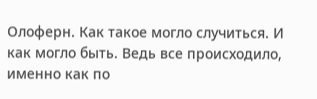Олоферн. Как такое могло случиться. И как могло быть. Ведь все происходило, именно как по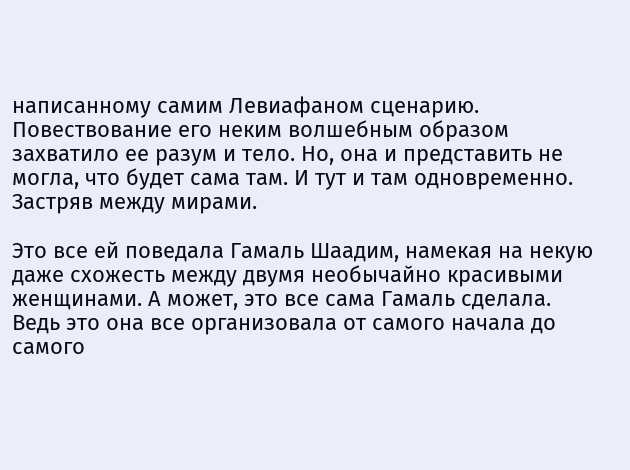написанному самим Левиафаном сценарию. Повествование его неким волшебным образом захватило ее разум и тело. Но, она и представить не могла, что будет сама там. И тут и там одновременно. Застряв между мирами.

Это все ей поведала Гамаль Шаадим, намекая на некую даже схожесть между двумя необычайно красивыми женщинами. А может, это все сама Гамаль сделала. Ведь это она все организовала от самого начала до самого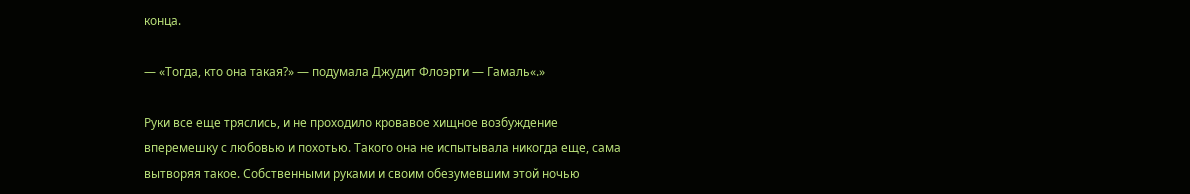конца.

— «Тогда, кто она такая?» — подумала Джудит Флоэрти — Гамаль«.»

Руки все еще тряслись, и не проходило кровавое хищное возбуждение вперемешку с любовью и похотью. Такого она не испытывала никогда еще, сама вытворяя такое. Собственными руками и своим обезумевшим этой ночью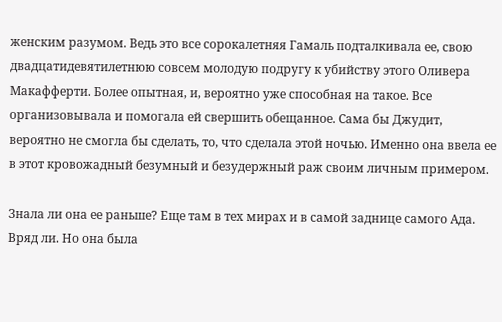женским разумом. Ведь это все сорокалетняя Гамаль подталкивала ее, свою двадцатидевятилетнюю совсем молодую подругу к убийству этого Оливера Макафферти. Более опытная, и, вероятно уже способная на такое. Все организовывала и помогала ей свершить обещанное. Сама бы Джудит, вероятно не смогла бы сделать, то, что сделала этой ночью. Именно она ввела ее в этот кровожадный безумный и безудержный раж своим личным примером.

Знала ли она ее раньше? Еще там в тех мирах и в самой заднице самого Ада. Вряд ли. Но она была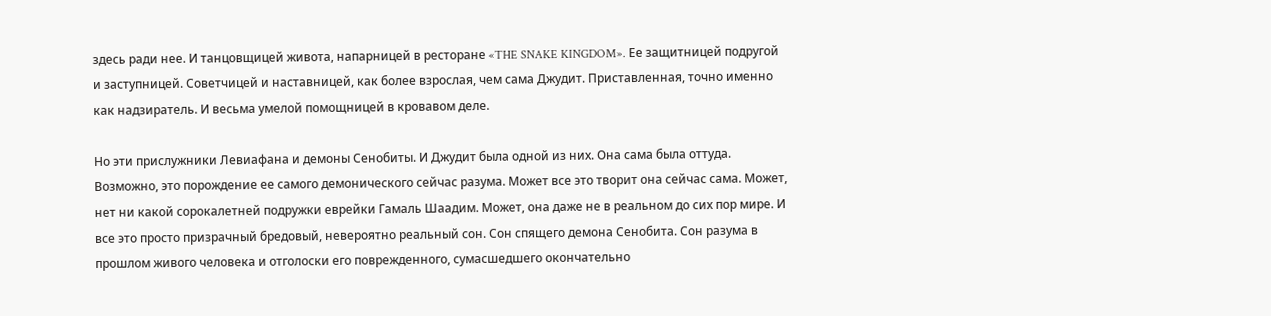здесь ради нее. И танцовщицей живота, напарницей в ресторане «THE SNAKE KINGDOM». Ее защитницей подругой и заступницей. Советчицей и наставницей, как более взрослая, чем сама Джудит. Приставленная, точно именно как надзиратель. И весьма умелой помощницей в кровавом деле.

Но эти прислужники Левиафана и демоны Сенобиты. И Джудит была одной из них. Она сама была оттуда. Возможно, это порождение ее самого демонического сейчас разума. Может все это творит она сейчас сама. Может, нет ни какой сорокалетней подружки еврейки Гамаль Шаадим. Может, она даже не в реальном до сих пор мире. И все это просто призрачный бредовый, невероятно реальный сон. Сон спящего демона Сенобита. Сон разума в прошлом живого человека и отголоски его поврежденного, сумасшедшего окончательно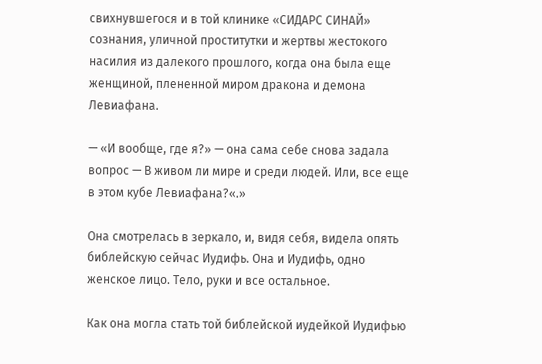свихнувшегося и в той клинике «СИДАРС СИНАЙ» сознания, уличной проститутки и жертвы жестокого насилия из далекого прошлого, когда она была еще женщиной, плененной миром дракона и демона Левиафана.

— «И вообще, где я?» — она сама себе снова задала вопрос — В живом ли мире и среди людей. Или, все еще в этом кубе Левиафана?«.»

Она смотрелась в зеркало, и, видя себя, видела опять библейскую сейчас Иудифь. Она и Иудифь, одно женское лицо. Тело, руки и все остальное.

Как она могла стать той библейской иудейкой Иудифью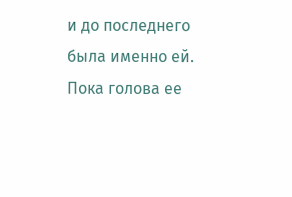и до последнего была именно ей. Пока голова ее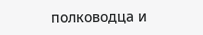полководца и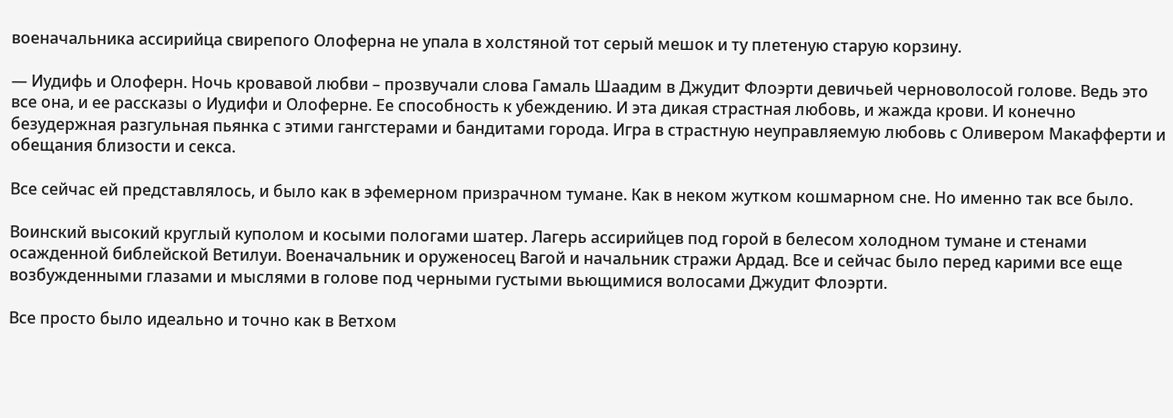военачальника ассирийца свирепого Олоферна не упала в холстяной тот серый мешок и ту плетеную старую корзину.

— Иудифь и Олоферн. Ночь кровавой любви – прозвучали слова Гамаль Шаадим в Джудит Флоэрти девичьей черноволосой голове. Ведь это все она, и ее рассказы о Иудифи и Олоферне. Ее способность к убеждению. И эта дикая страстная любовь, и жажда крови. И конечно безудержная разгульная пьянка с этими гангстерами и бандитами города. Игра в страстную неуправляемую любовь с Оливером Макафферти и обещания близости и секса.

Все сейчас ей представлялось, и было как в эфемерном призрачном тумане. Как в неком жутком кошмарном сне. Но именно так все было.

Воинский высокий круглый куполом и косыми пологами шатер. Лагерь ассирийцев под горой в белесом холодном тумане и стенами осажденной библейской Ветилуи. Военачальник и оруженосец Вагой и начальник стражи Ардад. Все и сейчас было перед карими все еще возбужденными глазами и мыслями в голове под черными густыми вьющимися волосами Джудит Флоэрти.

Все просто было идеально и точно как в Ветхом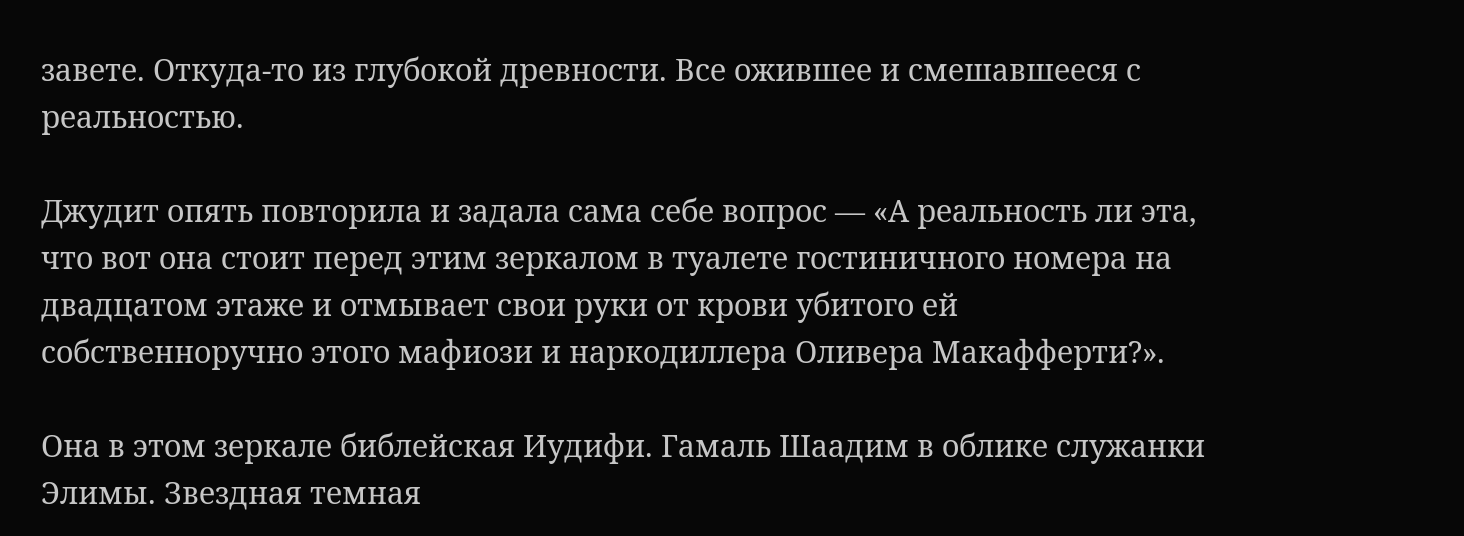завете. Откуда-то из глубокой древности. Все ожившее и смешавшееся с реальностью.

Джудит опять повторила и задала сама себе вопрос — «А реальность ли эта, что вот она стоит перед этим зеркалом в туалете гостиничного номера на двадцатом этаже и отмывает свои руки от крови убитого ей собственноручно этого мафиози и наркодиллера Оливера Макафферти?».

Она в этом зеркале библейская Иудифи. Гамаль Шаадим в облике служанки Элимы. Звездная темная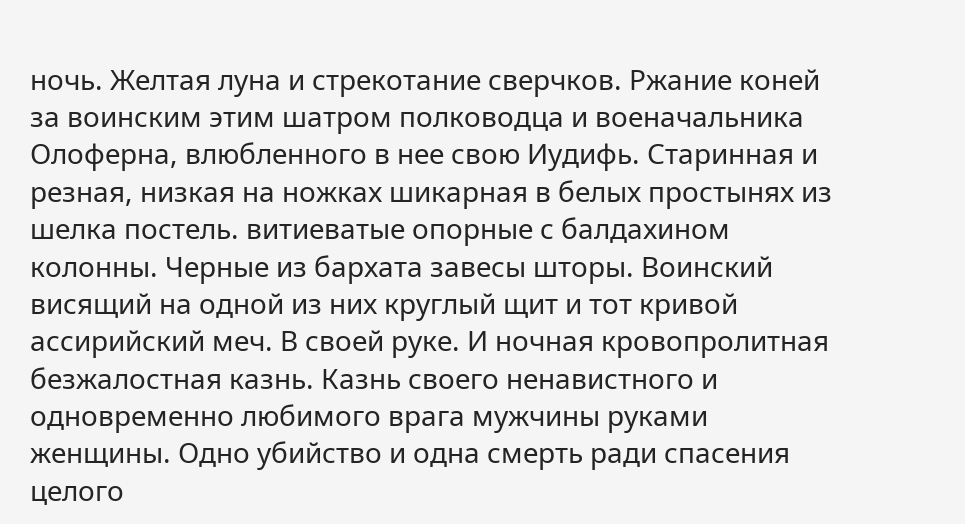ночь. Желтая луна и стрекотание сверчков. Ржание коней за воинским этим шатром полководца и военачальника Олоферна, влюбленного в нее свою Иудифь. Старинная и резная, низкая на ножках шикарная в белых простынях из шелка постель. витиеватые опорные с балдахином колонны. Черные из бархата завесы шторы. Воинский висящий на одной из них круглый щит и тот кривой ассирийский меч. В своей руке. И ночная кровопролитная безжалостная казнь. Казнь своего ненавистного и одновременно любимого врага мужчины руками женщины. Одно убийство и одна смерть ради спасения целого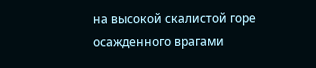на высокой скалистой горе осажденного врагами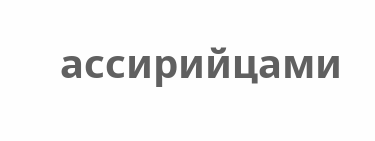ассирийцами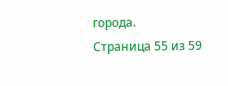города.
Страница 55 из 59